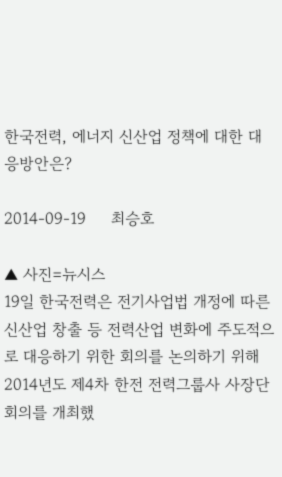한국전력, 에너지 신산업 정책에 대한 대응방안은?

2014-09-19     최승호

▲ 사진=뉴시스
19일 한국전력은 전기사업법 개정에 따른 신산업 창출 등 전력산업 변화에 주도적으로 대응하기 위한 회의를 논의하기 위해 2014년도 제4차 한전 전력그룹사 사장단회의를 개최했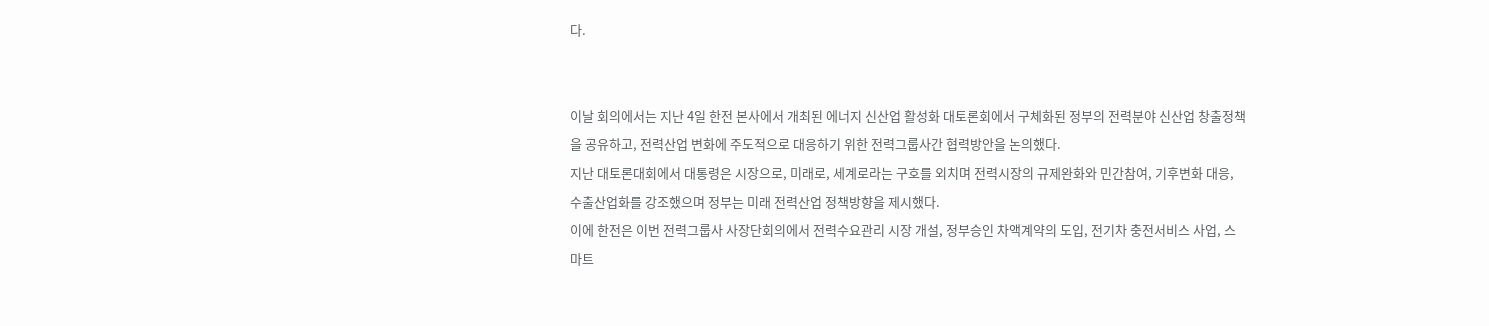다.


이날 회의에서는 지난 4일 한전 본사에서 개최된 에너지 신산업 활성화 대토론회에서 구체화된 정부의 전력분야 신산업 창출정책을 공유하고, 전력산업 변화에 주도적으로 대응하기 위한 전력그룹사간 협력방안을 논의했다.
지난 대토론대회에서 대통령은 시장으로, 미래로, 세계로라는 구호를 외치며 전력시장의 규제완화와 민간참여, 기후변화 대응, 수출산업화를 강조했으며 정부는 미래 전력산업 정책방향을 제시했다.
이에 한전은 이번 전력그룹사 사장단회의에서 전력수요관리 시장 개설, 정부승인 차액계약의 도입, 전기차 충전서비스 사업, 스마트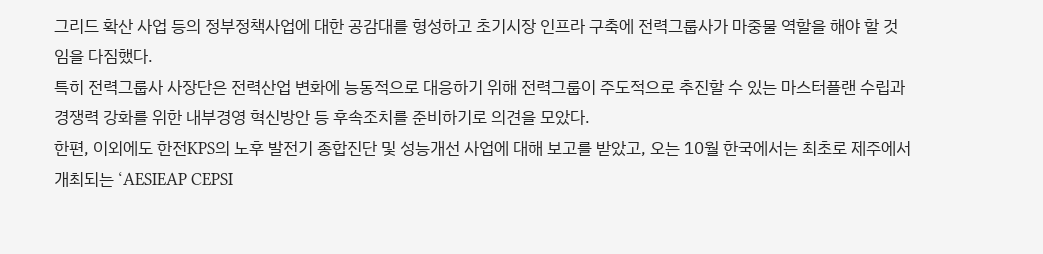그리드 확산 사업 등의 정부정책사업에 대한 공감대를 형성하고 초기시장 인프라 구축에 전력그룹사가 마중물 역할을 해야 할 것임을 다짐했다.
특히 전력그룹사 사장단은 전력산업 변화에 능동적으로 대응하기 위해 전력그룹이 주도적으로 추진할 수 있는 마스터플랜 수립과 경쟁력 강화를 위한 내부경영 혁신방안 등 후속조치를 준비하기로 의견을 모았다.
한편, 이외에도 한전KPS의 노후 발전기 종합진단 및 성능개선 사업에 대해 보고를 받았고, 오는 10월 한국에서는 최초로 제주에서 개최되는 ‘AESIEAP CEPSI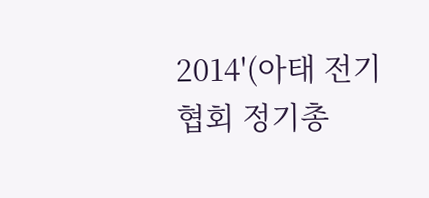2014'(아태 전기협회 정기총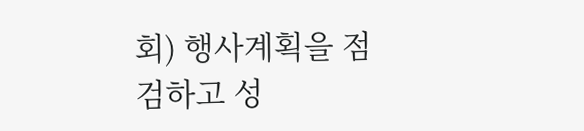회) 행사계획을 점검하고 성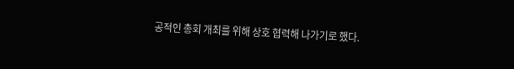공적인 총회 개최를 위해 상호 협력해 나가기로 했다.